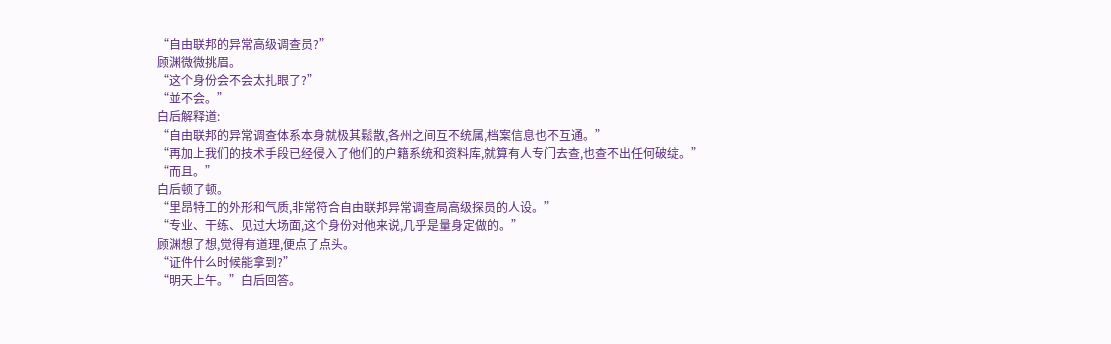“自由联邦的异常高级调查员?”
顾渊微微挑眉。
“这个身份会不会太扎眼了?”
“並不会。”
白后解释道:
“自由联邦的异常调查体系本身就极其鬆散,各州之间互不统属,档案信息也不互通。”
“再加上我们的技术手段已经侵入了他们的户籍系统和资料库,就算有人专门去查,也查不出任何破绽。”
“而且。”
白后顿了顿。
“里昂特工的外形和气质,非常符合自由联邦异常调查局高级探员的人设。”
“专业、干练、见过大场面,这个身份对他来说,几乎是量身定做的。”
顾渊想了想,觉得有道理,便点了点头。
“证件什么时候能拿到?”
“明天上午。”白后回答。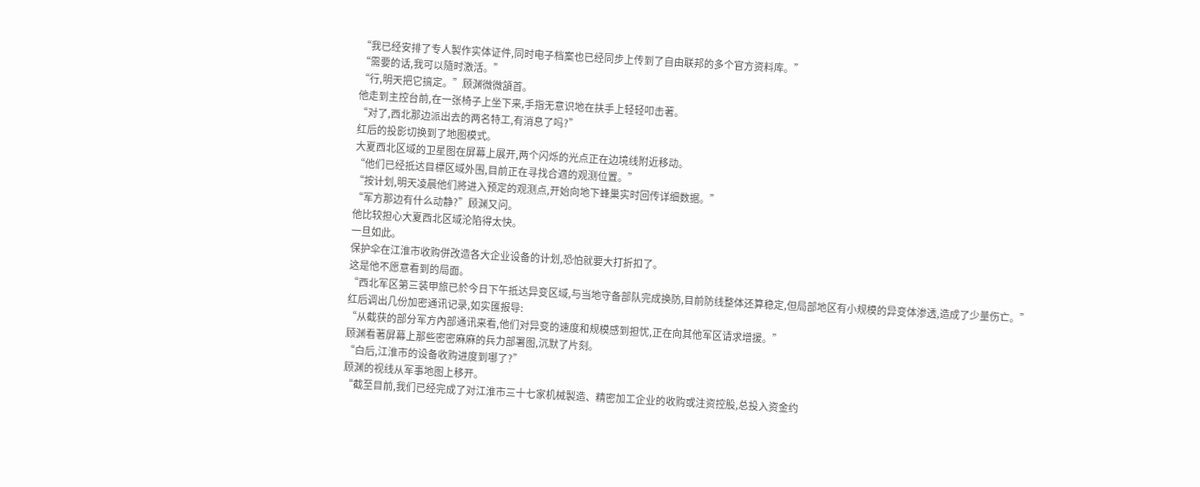“我已经安排了专人製作实体证件,同时电子档案也已经同步上传到了自由联邦的多个官方资料库。”
“需要的话,我可以隨时激活。”
“行,明天把它搞定。”顾渊微微頷首。
他走到主控台前,在一张椅子上坐下来,手指无意识地在扶手上轻轻叩击著。
“对了,西北那边派出去的两名特工,有消息了吗?”
红后的投影切换到了地图模式。
大夏西北区域的卫星图在屏幕上展开,两个闪烁的光点正在边境线附近移动。
“他们已经抵达目標区域外围,目前正在寻找合適的观测位置。”
“按计划,明天凌晨他们將进入预定的观测点,开始向地下蜂巢实时回传详细数据。”
“军方那边有什么动静?”顾渊又问。
他比较担心大夏西北区域沦陷得太快。
一旦如此。
保护伞在江淮市收购併改造各大企业设备的计划,恐怕就要大打折扣了。
这是他不愿意看到的局面。
“西北军区第三装甲旅已於今日下午抵达异变区域,与当地守备部队完成换防,目前防线整体还算稳定,但局部地区有小规模的异变体渗透,造成了少量伤亡。”
红后调出几份加密通讯记录,如实匯报导:
“从截获的部分军方內部通讯来看,他们对异变的速度和规模感到担忧,正在向其他军区请求增援。”
顾渊看著屏幕上那些密密麻麻的兵力部署图,沉默了片刻。
“白后,江淮市的设备收购进度到哪了?”
顾渊的视线从军事地图上移开。
“截至目前,我们已经完成了对江淮市三十七家机械製造、精密加工企业的收购或注资控股,总投入资金约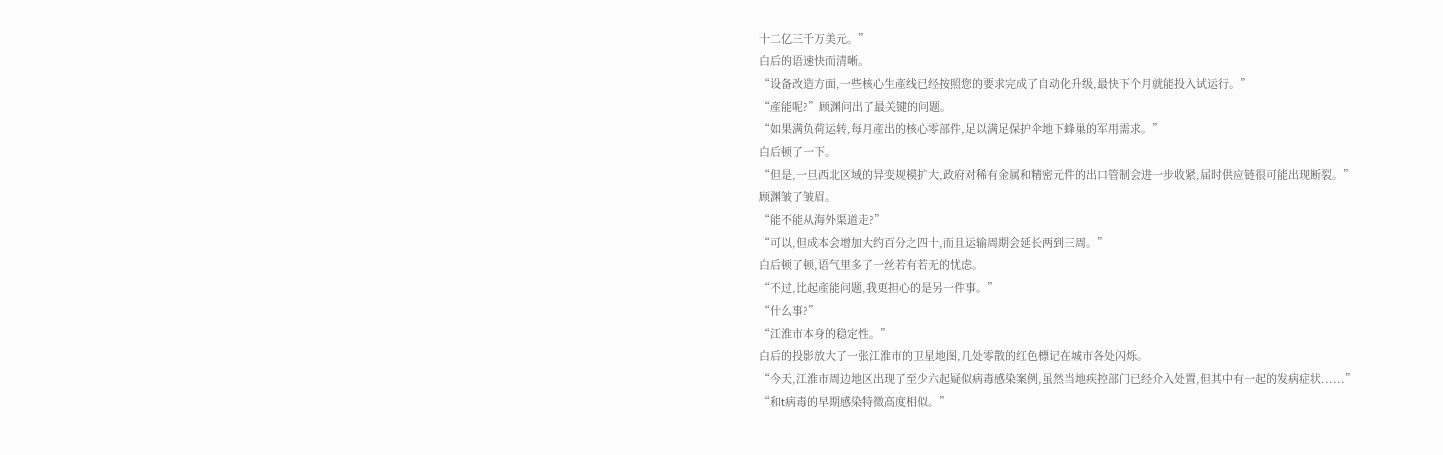十二亿三千万美元。”
白后的语速快而清晰。
“设备改造方面,一些核心生產线已经按照您的要求完成了自动化升级,最快下个月就能投入试运行。”
“產能呢?”顾渊问出了最关键的问题。
“如果满负荷运转,每月產出的核心零部件,足以满足保护伞地下蜂巢的军用需求。”
白后顿了一下。
“但是,一旦西北区域的异变规模扩大,政府对稀有金属和精密元件的出口管制会进一步收紧,届时供应链很可能出现断裂。”
顾渊皱了皱眉。
“能不能从海外渠道走?”
“可以,但成本会增加大约百分之四十,而且运输周期会延长两到三周。”
白后顿了顿,语气里多了一丝若有若无的忧虑。
“不过,比起產能问题,我更担心的是另一件事。”
“什么事?”
“江淮市本身的稳定性。”
白后的投影放大了一张江淮市的卫星地图,几处零散的红色標记在城市各处闪烁。
“今天,江淮市周边地区出现了至少六起疑似病毒感染案例,虽然当地疾控部门已经介入处置,但其中有一起的发病症状......”
“和t病毒的早期感染特徵高度相似。”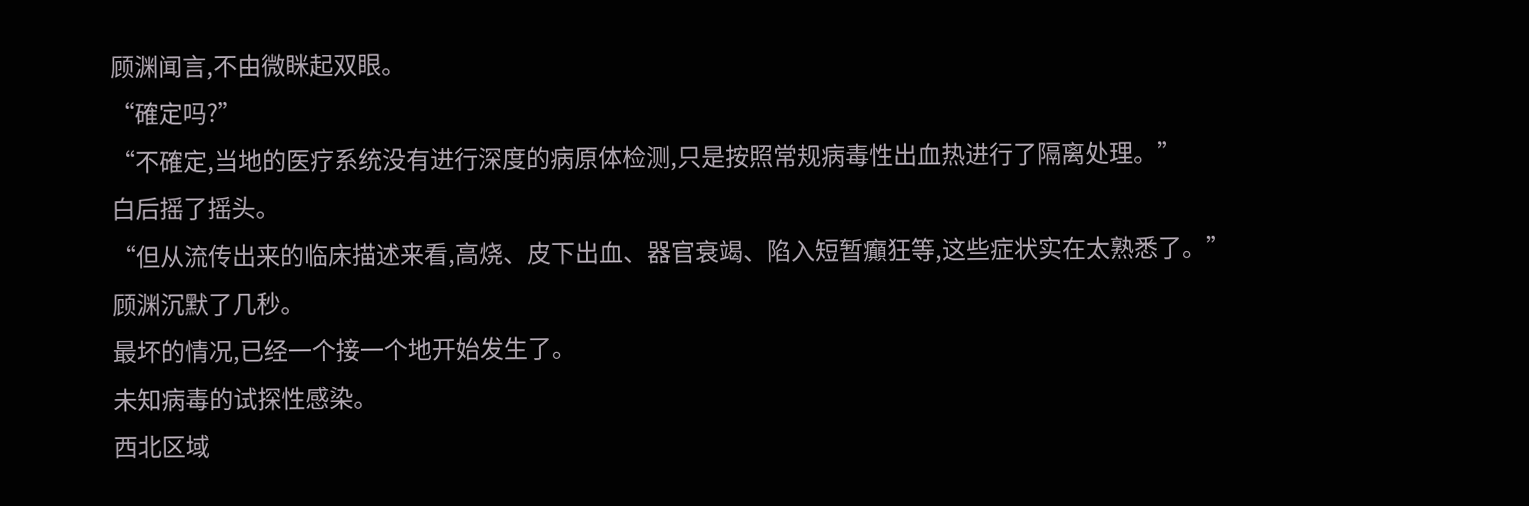顾渊闻言,不由微眯起双眼。
“確定吗?”
“不確定,当地的医疗系统没有进行深度的病原体检测,只是按照常规病毒性出血热进行了隔离处理。”
白后摇了摇头。
“但从流传出来的临床描述来看,高烧、皮下出血、器官衰竭、陷入短暂癲狂等,这些症状实在太熟悉了。”
顾渊沉默了几秒。
最坏的情况,已经一个接一个地开始发生了。
未知病毒的试探性感染。
西北区域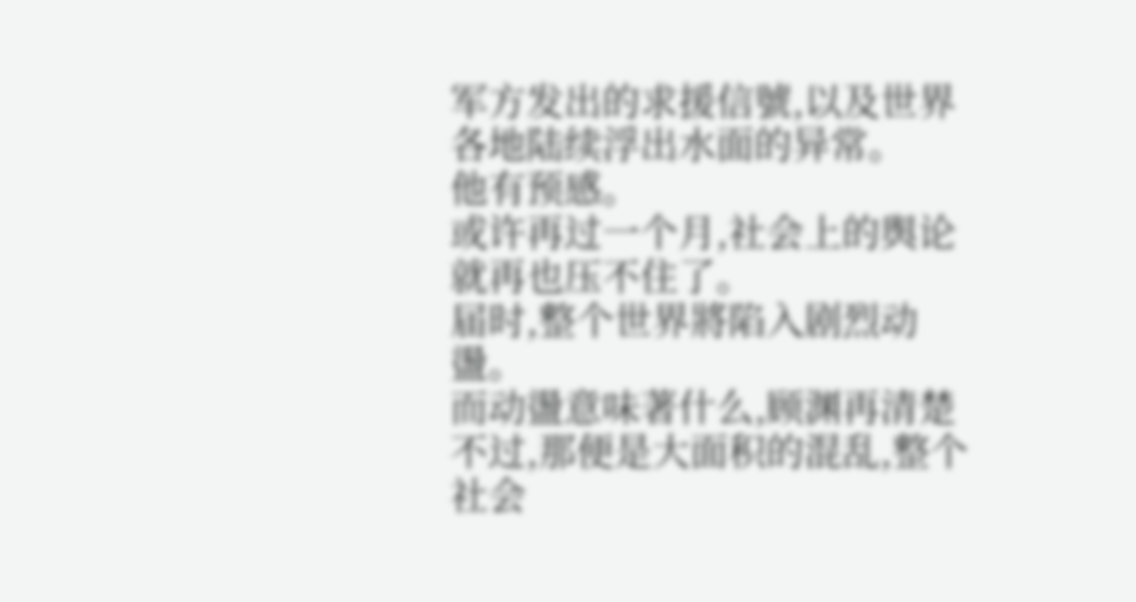军方发出的求援信號,以及世界各地陆续浮出水面的异常。
他有预感。
或许再过一个月,社会上的舆论就再也压不住了。
届时,整个世界將陷入剧烈动盪。
而动盪意味著什么,顾渊再清楚不过,那便是大面积的混乱,整个社会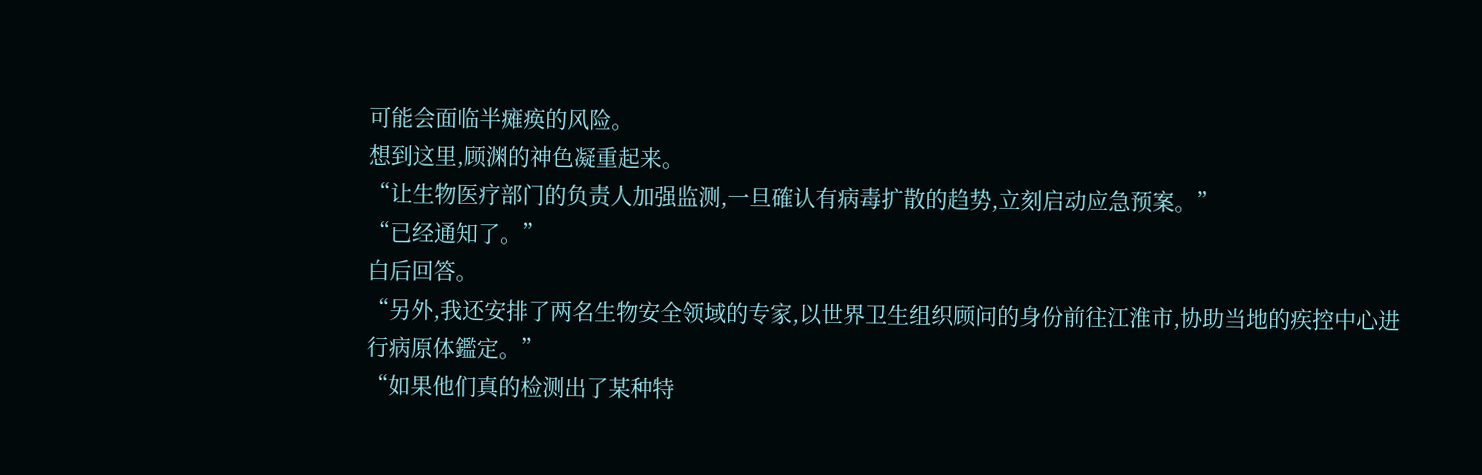可能会面临半瘫痪的风险。
想到这里,顾渊的神色凝重起来。
“让生物医疗部门的负责人加强监测,一旦確认有病毒扩散的趋势,立刻启动应急预案。”
“已经通知了。”
白后回答。
“另外,我还安排了两名生物安全领域的专家,以世界卫生组织顾问的身份前往江淮市,协助当地的疾控中心进行病原体鑑定。”
“如果他们真的检测出了某种特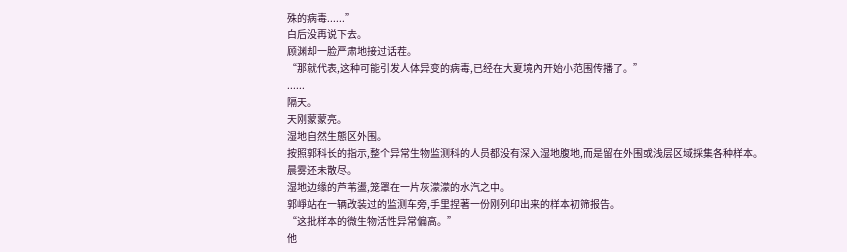殊的病毒......”
白后没再说下去。
顾渊却一脸严肃地接过话茬。
“那就代表,这种可能引发人体异变的病毒,已经在大夏境內开始小范围传播了。”
......
隔天。
天刚蒙蒙亮。
湿地自然生態区外围。
按照郭科长的指示,整个异常生物监测科的人员都没有深入湿地腹地,而是留在外围或浅层区域採集各种样本。
晨雾还未散尽。
湿地边缘的芦苇盪,笼罩在一片灰濛濛的水汽之中。
郭崢站在一辆改装过的监测车旁,手里捏著一份刚列印出来的样本初筛报告。
“这批样本的微生物活性异常偏高。”
他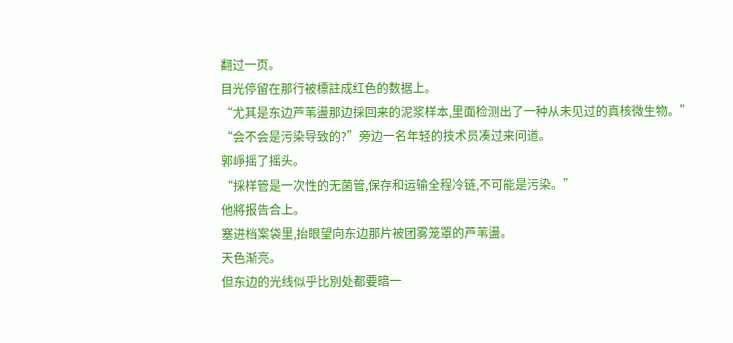翻过一页。
目光停留在那行被標註成红色的数据上。
“尤其是东边芦苇盪那边採回来的泥浆样本,里面检测出了一种从未见过的真核微生物。”
“会不会是污染导致的?”旁边一名年轻的技术员凑过来问道。
郭崢摇了摇头。
“採样管是一次性的无菌管,保存和运输全程冷链,不可能是污染。”
他將报告合上。
塞进档案袋里,抬眼望向东边那片被团雾笼罩的芦苇盪。
天色渐亮。
但东边的光线似乎比別处都要暗一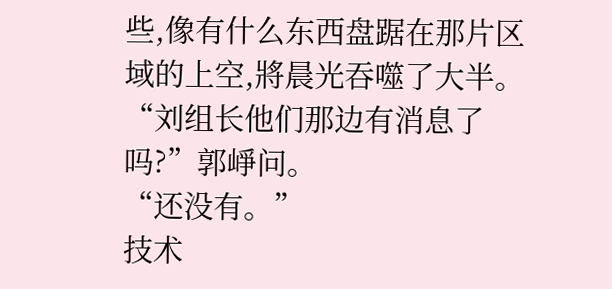些,像有什么东西盘踞在那片区域的上空,將晨光吞噬了大半。
“刘组长他们那边有消息了吗?”郭崢问。
“还没有。”
技术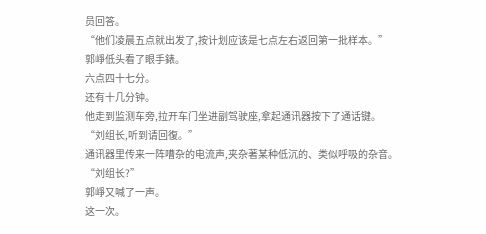员回答。
“他们凌晨五点就出发了,按计划应该是七点左右返回第一批样本。”
郭崢低头看了眼手錶。
六点四十七分。
还有十几分钟。
他走到监测车旁,拉开车门坐进副驾驶座,拿起通讯器按下了通话键。
“刘组长,听到请回復。”
通讯器里传来一阵嘈杂的电流声,夹杂著某种低沉的、类似呼吸的杂音。
“刘组长?”
郭崢又喊了一声。
这一次。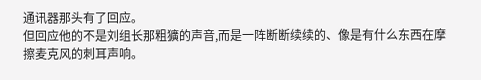通讯器那头有了回应。
但回应他的不是刘组长那粗獷的声音,而是一阵断断续续的、像是有什么东西在摩擦麦克风的刺耳声响。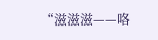“滋滋滋——咯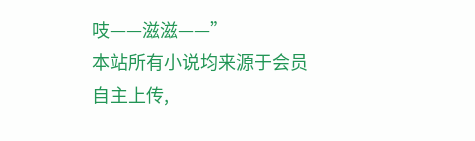吱——滋滋——”
本站所有小说均来源于会员自主上传,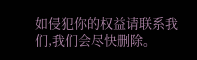如侵犯你的权益请联系我们,我们会尽快删除。